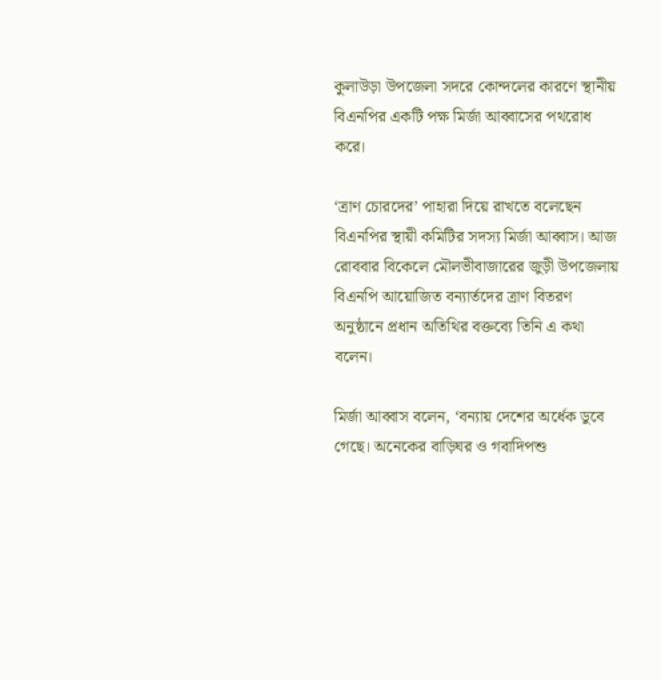কুলাউড়া উপজেলা সদরে কোন্দলের কারণে স্থানীয় বিএনপির একটি পক্ষ মির্জা আব্বাসের পথরোধ করে।

‘ত্রাণ চোরদের’ পাহারা দিয়ে রাখতে বলেছেন বিএনপির স্থায়ী কমিটির সদস্য মির্জা আব্বাস। আজ রোববার বিকেলে মৌলভীবাজারের জুড়ী উপজেলায় বিএনপি আয়োজিত বন্যার্তদের ত্রাণ বিতরণ অনুষ্ঠানে প্রধান অতিথির বক্তব্যে তিনি এ কথা বলেন।

মির্জা আব্বাস বলেন, ‘বন্যায় দেশের অর্ধেক ডুবে গেছে। অনেকের বাড়িঘর ও গবাদিপশু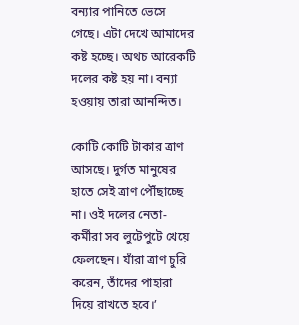বন্যার পানিতে ভেসে গেছে। এটা দেখে আমাদের কষ্ট হচ্ছে। অথচ আরেকটি দলের কষ্ট হয় না। বন্যা হওয়ায় তারা আনন্দিত।

কোটি কোটি টাকার ত্রাণ আসছে। দুর্গত মানুষের হাতে সেই ত্রাণ পৌঁছাচ্ছে না। ওই দলের নেতা-কর্মীরা সব লুটেপুটে খেয়ে ফেলছেন। যাঁরা ত্রাণ চুরি করেন, তাঁদের পাহারা দিয়ে রাখতে হবে।’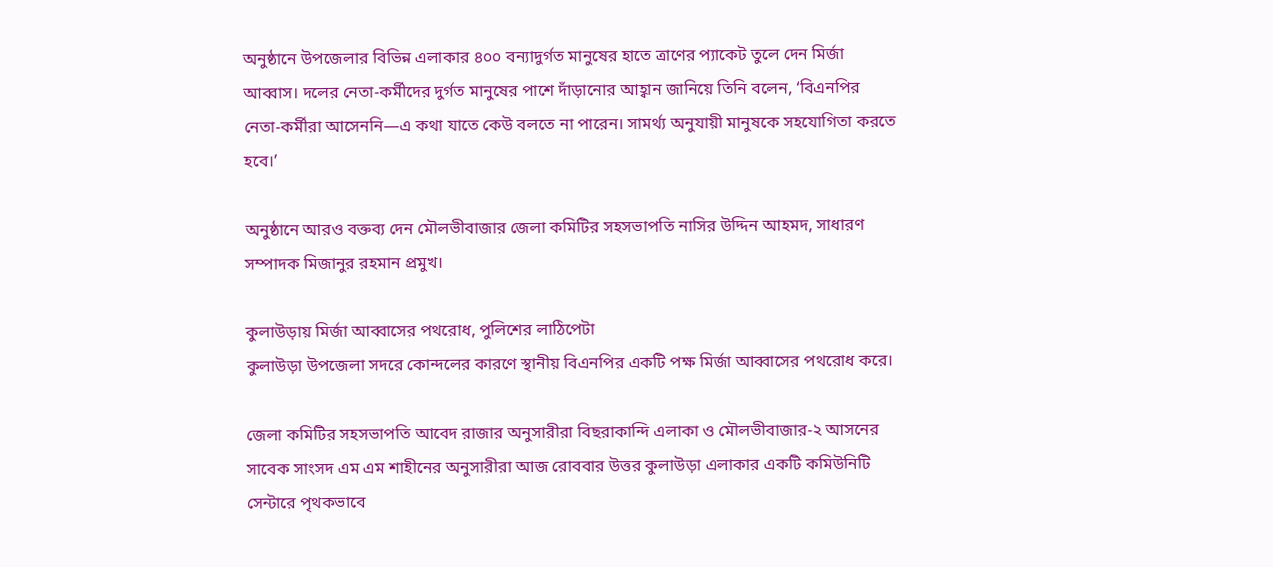অনুষ্ঠানে উপজেলার বিভিন্ন এলাকার ৪০০ বন্যাদুর্গত মানুষের হাতে ত্রাণের প্যাকেট তুলে দেন মির্জা আব্বাস। দলের নেতা-কর্মীদের দুর্গত মানুষের পাশে দাঁড়ানোর আহ্বান জানিয়ে তিনি বলেন, ‘বিএনপির নেতা-কর্মীরা আসেননি—এ কথা যাতে কেউ বলতে না পারেন। সামর্থ্য অনুযায়ী মানুষকে সহযোগিতা করতে হবে।’

অনুষ্ঠানে আরও বক্তব্য দেন মৌলভীবাজার জেলা কমিটির সহসভাপতি নাসির উদ্দিন আহমদ, সাধারণ সম্পাদক মিজানুর রহমান প্রমুখ।

কুলাউড়ায় মির্জা আব্বাসের পথরোধ, পুলিশের লাঠিপেটা
কুলাউড়া উপজেলা সদরে কোন্দলের কারণে স্থানীয় বিএনপির একটি পক্ষ মির্জা আব্বাসের পথরোধ করে।

জেলা কমিটির সহসভাপতি আবেদ রাজার অনুসারীরা বিছরাকান্দি এলাকা ও মৌলভীবাজার-২ আসনের সাবেক সাংসদ এম এম শাহীনের অনুসারীরা আজ রোববার উত্তর কুলাউড়া এলাকার একটি কমিউনিটি সেন্টারে পৃথকভাবে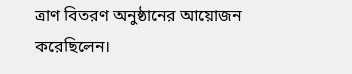ত্রাণ বিতরণ অনুষ্ঠানের আয়োজন করেছিলেন।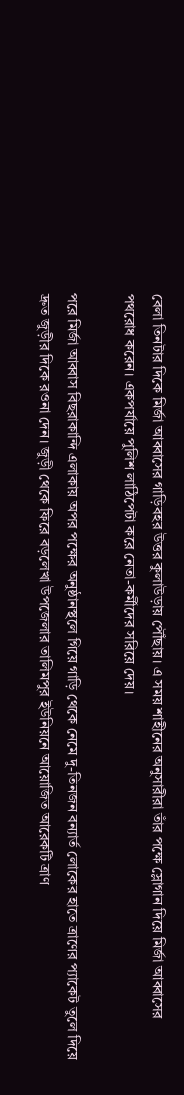বেলা তিনটার দিকে মির্জা আব্বাসের গাড়িবহর উত্তর কুলাউড়ায় পৌঁছায়। এ সময় শাহীনের অনুসারীরা তাঁর পক্ষে স্লোগান দিয়ে মির্জা আব্বাসের পথরোধ করেন। একপর্যায়ে পুলিশ লাঠিপেটা করে নেতা-কর্মীদের সরিয়ে দেয়।

পরে মির্জা আব্বাস বিছরাকান্দি এলাকায় অপর পক্ষের অনুষ্ঠানস্থলে গিয়ে গাড়ি থেকে নেমে দু-তিনজন বন্যার্ত লোকের হাতে ত্রাণের প্যাকেট তুলে দিয়ে দ্রুত জুড়ীর দিকে রওনা দেন। জুড়ী থেকে ফিরে বড়লেখা উপজেলার তালিমপুর ইউনিয়নে আয়োজিত আরেকটি ত্রাণ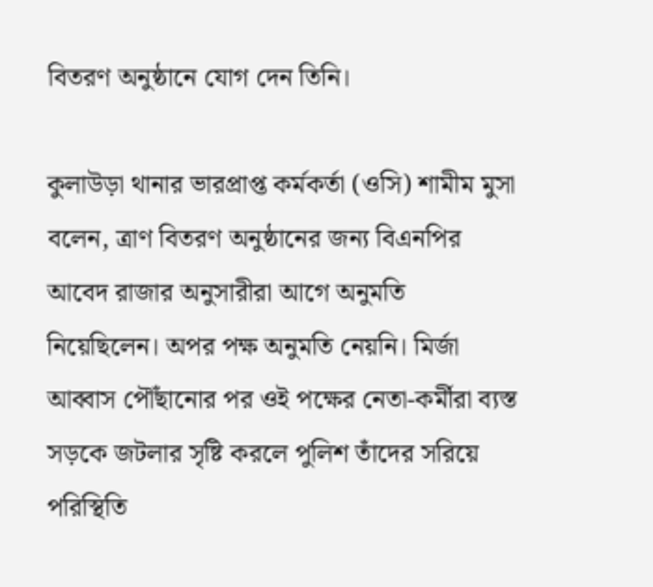বিতরণ অনুষ্ঠানে যোগ দেন তিনি।

কুলাউড়া থানার ভারপ্রাপ্ত কর্মকর্তা (ওসি) শামীম মুসা বলেন, ত্রাণ বিতরণ অনুষ্ঠানের জন্য বিএনপির আবেদ রাজার অনুসারীরা আগে অনুমতি নিয়েছিলেন। অপর পক্ষ অনুমতি নেয়নি। মির্জা আব্বাস পৌঁছানোর পর ওই পক্ষের নেতা-কর্মীরা ব্যস্ত সড়কে জটলার সৃষ্টি করলে পুলিশ তাঁদের সরিয়ে পরিস্থিতি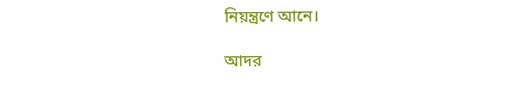নিয়ন্ত্রণে আনে।

আদর